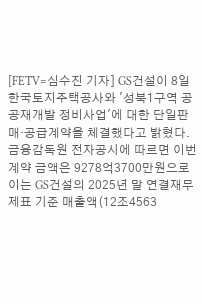[FETV=심수진 기자] GS건설이 8일 한국토지주택공사와 '성북1구역 공공재개발 정비사업'에 대한 단일판매·공급계약을 체결했다고 밝혔다.
금융감독원 전자공시에 따르면 이번 계약 금액은 9278억3700만원으로 이는 GS건설의 2025년 말 연결재무제표 기준 매출액(12조4563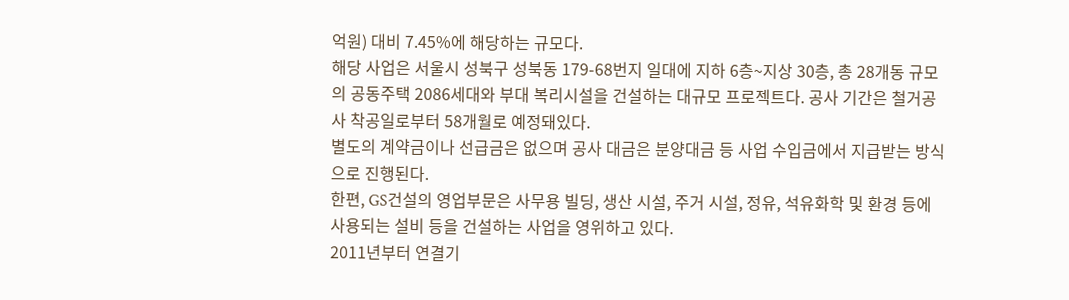억원) 대비 7.45%에 해당하는 규모다.
해당 사업은 서울시 성북구 성북동 179-68번지 일대에 지하 6층~지상 30층, 총 28개동 규모의 공동주택 2086세대와 부대 복리시설을 건설하는 대규모 프로젝트다. 공사 기간은 철거공사 착공일로부터 58개월로 예정돼있다.
별도의 계약금이나 선급금은 없으며 공사 대금은 분양대금 등 사업 수입금에서 지급받는 방식으로 진행된다.
한편, GS건설의 영업부문은 사무용 빌딩, 생산 시설, 주거 시설, 정유, 석유화학 및 환경 등에 사용되는 설비 등을 건설하는 사업을 영위하고 있다.
2011년부터 연결기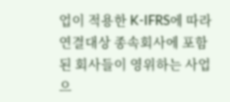업이 적용한 K-IFRS에 따라 연결대상 종속회사에 포함된 회사들이 영위하는 사업으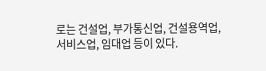로는 건설업, 부가통신업, 건설용역업, 서비스업, 임대업 등이 있다.